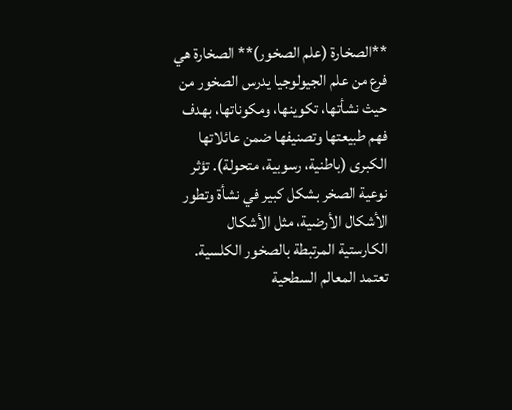**الصخارة (علم الصخور)** الصخارة هي فرع من علم الجيولوجيا يدرس الصخور من حيث نشأتها، تكوينها، ومكوناتها، بهدف فهم طبيعتها وتصنيفها ضمن عائلاتها الكبرى (باطنية، رسوبية، متحولة). تؤثر نوعية الصخر بشكل كبير في نشأة وتطور الأشكال الأرضية، مثل الأشكال الكارستية المرتبطة بالصخور الكلسية. تعتمد المعالم السطحية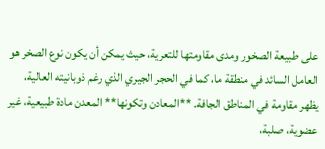على طبيعة الصخور ومدى مقاومتها للتعرية، حيث يمكن أن يكون نوع الصخر هو العامل السائد في منطقة ما، كما في الحجر الجيري الذي رغم ذوبانيته العالية، يظهر مقاومة في المناطق الجافة. **المعادن وتكونها** المعدن مادة طبيعية، غير عضوية، صلبة،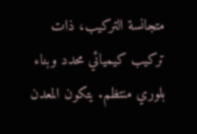متجانسة التركيب، ذات تركيب كيميائي محدد وبناء بلوري منتظم. يتكون المعدن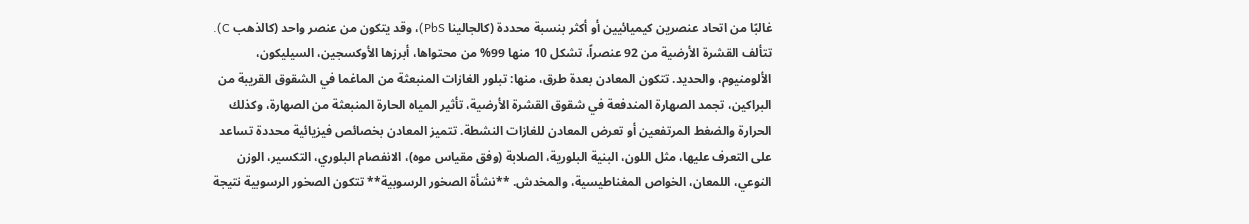غالبًا من اتحاد عنصرين كيميائيين أو أكثر بنسبة محددة (كالجالينا PbS)، وقد يتكون من عنصر واحد (كالذهب C). تتألف القشرة الأرضية من 92 عنصراً، تشكل 10 منها 99% من محتواها، أبرزها الأوكسجين، السيليكون، الألومنيوم، والحديد. تتكون المعادن بعدة طرق، منها: تبلور الغازات المنبعثة من الماغما في الشقوق القريبة من البراكين، تجمد الصهارة المندفعة في شقوق القشرة الأرضية، تأثير المياه الحارة المنبعثة من الصهارة، وكذلك الحرارة والضغط المرتفعين أو تعرض المعادن للغازات النشطة. تتميز المعادن بخصائص فيزيائية محددة تساعد على التعرف عليها، مثل اللون، البنية البلورية، الصلابة (وفق مقياس موه)، الانفصام البلوري، التكسير، الوزن النوعي، اللمعان، الخواص المغناطيسية، والمخدش. **نشأة الصخور الرسوبية** تتكون الصخور الرسوبية نتيجة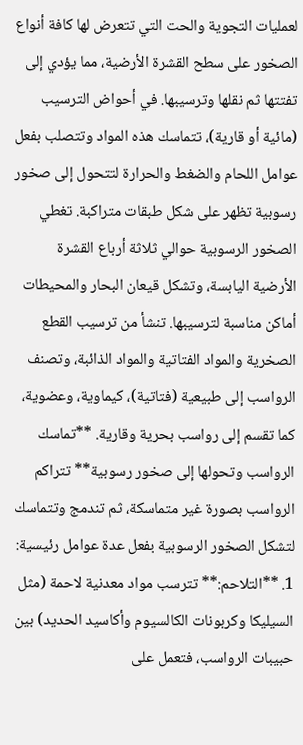لعمليات التجوية والحت التي تتعرض لها كافة أنواع الصخور على سطح القشرة الأرضية، مما يؤدي إلى تفتتها ثم نقلها وترسيبها. في أحواض الترسيب (مائية أو قارية)، تتماسك هذه المواد وتتصلب بفعل عوامل اللحام والضغط والحرارة لتتحول إلى صخور رسوبية تظهر على شكل طبقات متراكبة. تغطي الصخور الرسوبية حوالي ثلاثة أرباع القشرة الأرضية اليابسة، وتشكل قيعان البحار والمحيطات أماكن مناسبة لترسيبها. تنشأ من ترسيب القطع الصخرية والمواد الفتاتية والمواد الذائبة، وتصنف الرواسب إلى طبيعية (فتاتية)، كيماوية، وعضوية، كما تقسم إلى رواسب بحرية وقارية. **تماسك الرواسب وتحولها إلى صخور رسوبية** تتراكم الرواسب بصورة غير متماسكة، ثم تندمج وتتماسك لتشكل الصخور الرسوبية بفعل عدة عوامل رئيسية: 1. **التلاحم:** تترسب مواد معدنية لاحمة (مثل السيليكا وكربونات الكالسيوم وأكاسيد الحديد) بين حبيبات الرواسب، فتعمل على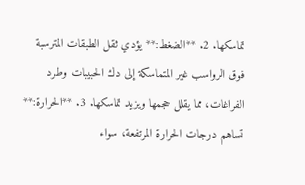تماسكها. 2. **الضغط:** يؤدي ثقل الطبقات المترسبة فوق الرواسب غير المتماسكة إلى دك الحبيبات وطرد الفراغات، مما يقلل حجمها ويزيد تماسكها. 3. **الحرارة:** تساهم درجات الحرارة المرتفعة، سواء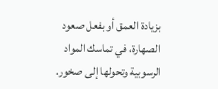بزيادة العمق أو بفعل صعود الصهارة، في تماسك المواد الرسوبية وتحولها إلى صخور.